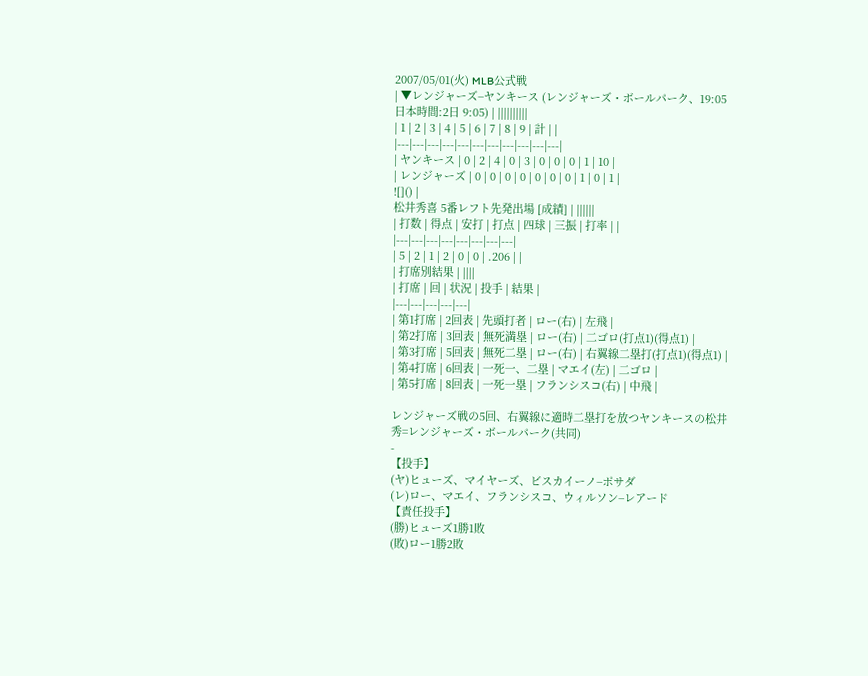2007/05/01(火) MLB公式戦
| ▼レンジャーズ−ヤンキース (レンジャーズ・ボールパーク、19:05 日本時間:2日 9:05) | ||||||||||
| 1 | 2 | 3 | 4 | 5 | 6 | 7 | 8 | 9 | 計 | |
|---|---|---|---|---|---|---|---|---|---|---|
| ヤンキース | 0 | 2 | 4 | 0 | 3 | 0 | 0 | 0 | 1 | 10 |
| レンジャーズ | 0 | 0 | 0 | 0 | 0 | 0 | 0 | 1 | 0 | 1 |
![]() |
松井秀喜 5番レフト先発出場 [成績] | ||||||
| 打数 | 得点 | 安打 | 打点 | 四球 | 三振 | 打率 | |
|---|---|---|---|---|---|---|---|
| 5 | 2 | 1 | 2 | 0 | 0 | .206 | |
| 打席別結果 | ||||
| 打席 | 回 | 状況 | 投手 | 結果 |
|---|---|---|---|---|
| 第1打席 | 2回表 | 先頭打者 | ロー(右) | 左飛 |
| 第2打席 | 3回表 | 無死満塁 | ロー(右) | 二ゴロ(打点1)(得点1) |
| 第3打席 | 5回表 | 無死二塁 | ロー(右) | 右翼線二塁打(打点1)(得点1) |
| 第4打席 | 6回表 | 一死一、二塁 | マエイ(左) | 二ゴロ |
| 第5打席 | 8回表 | 一死一塁 | フランシスコ(右) | 中飛 |

レンジャーズ戦の5回、右翼線に適時二塁打を放つヤンキースの松井秀=レンジャーズ・ボールパーク(共同)
-
【投手】
(ヤ)ヒューズ、マイヤーズ、ビスカイーノ−ポサダ
(レ)ロー、マエイ、フランシスコ、ウィルソン−レアード
【責任投手】
(勝)ヒューズ1勝1敗
(敗)ロー1勝2敗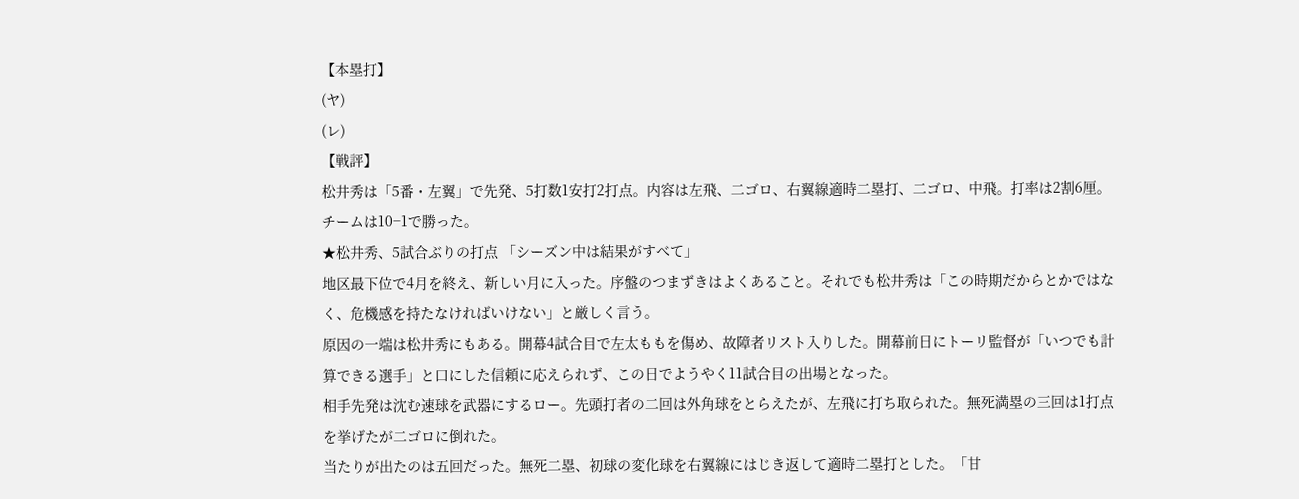【本塁打】
(ヤ)
(レ)
【戦評】
松井秀は「5番・左翼」で先発、5打数1安打2打点。内容は左飛、二ゴロ、右翼線適時二塁打、二ゴロ、中飛。打率は2割6厘。
チームは10−1で勝った。
★松井秀、5試合ぶりの打点 「シーズン中は結果がすべて」
地区最下位で4月を終え、新しい月に入った。序盤のつまずきはよくあること。それでも松井秀は「この時期だからとかではなく、危機感を持たなければいけない」と厳しく言う。
原因の一端は松井秀にもある。開幕4試合目で左太ももを傷め、故障者リスト入りした。開幕前日にトーリ監督が「いつでも計算できる選手」と口にした信頼に応えられず、この日でようやく11試合目の出場となった。
相手先発は沈む速球を武器にするロー。先頭打者の二回は外角球をとらえたが、左飛に打ち取られた。無死満塁の三回は1打点を挙げたが二ゴロに倒れた。
当たりが出たのは五回だった。無死二塁、初球の変化球を右翼線にはじき返して適時二塁打とした。「甘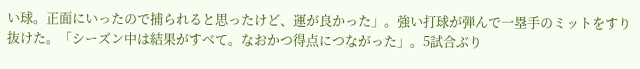い球。正面にいったので捕られると思ったけど、運が良かった」。強い打球が弾んで一塁手のミットをすり抜けた。「シーズン中は結果がすべて。なおかつ得点につながった」。5試合ぶり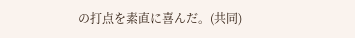の打点を素直に喜んだ。(共同)